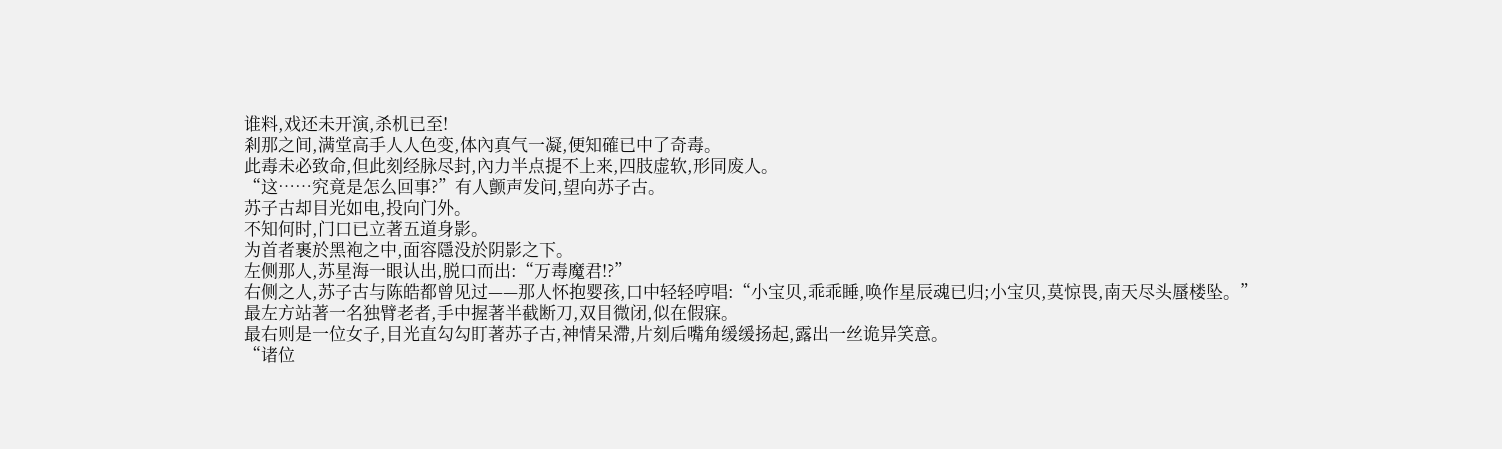谁料,戏还未开演,杀机已至!
剎那之间,满堂高手人人色变,体內真气一凝,便知確已中了奇毒。
此毒未必致命,但此刻经脉尽封,內力半点提不上来,四肢虚软,形同废人。
“这……究竟是怎么回事?”有人颤声发问,望向苏子古。
苏子古却目光如电,投向门外。
不知何时,门口已立著五道身影。
为首者裹於黑袍之中,面容隱没於阴影之下。
左侧那人,苏星海一眼认出,脱口而出:“万毒魔君!?”
右侧之人,苏子古与陈皓都曾见过——那人怀抱婴孩,口中轻轻哼唱:“小宝贝,乖乖睡,唤作星辰魂已归;小宝贝,莫惊畏,南天尽头蜃楼坠。”
最左方站著一名独臂老者,手中握著半截断刀,双目微闭,似在假寐。
最右则是一位女子,目光直勾勾盯著苏子古,神情呆滯,片刻后嘴角缓缓扬起,露出一丝诡异笑意。
“诸位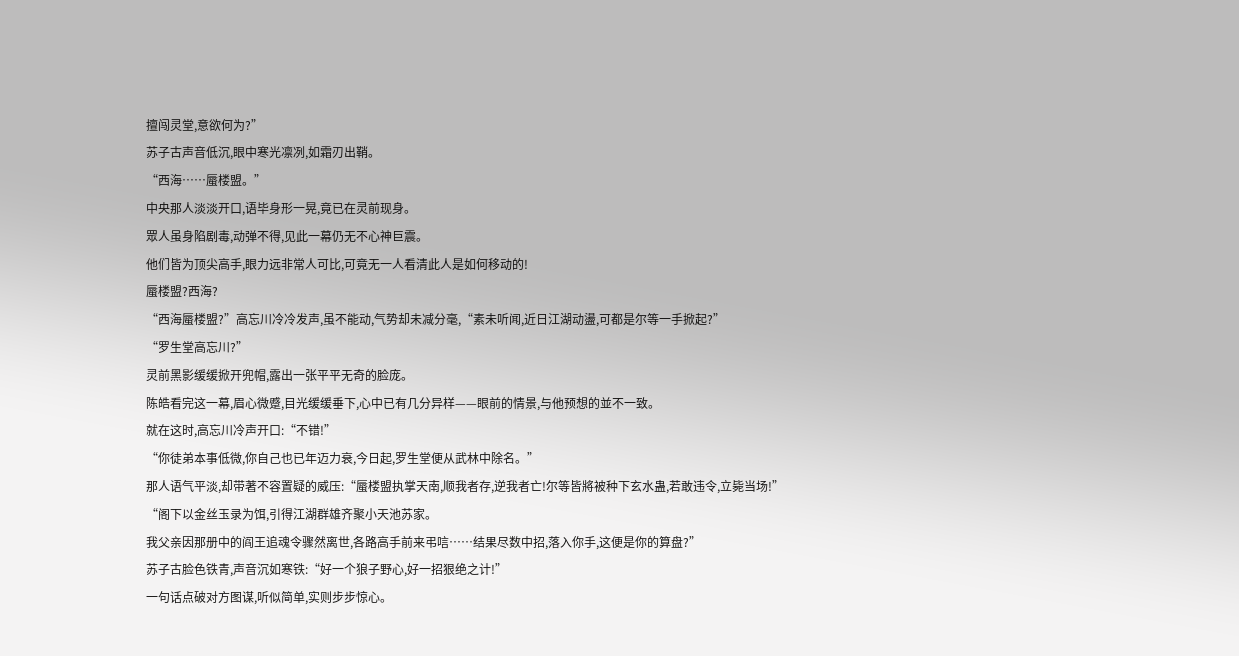擅闯灵堂,意欲何为?”
苏子古声音低沉,眼中寒光凛冽,如霜刃出鞘。
“西海……蜃楼盟。”
中央那人淡淡开口,语毕身形一晃,竟已在灵前现身。
眾人虽身陷剧毒,动弹不得,见此一幕仍无不心神巨震。
他们皆为顶尖高手,眼力远非常人可比,可竟无一人看清此人是如何移动的!
蜃楼盟?西海?
“西海蜃楼盟?”高忘川冷冷发声,虽不能动,气势却未减分毫,“素未听闻,近日江湖动盪,可都是尔等一手掀起?”
“罗生堂高忘川?”
灵前黑影缓缓掀开兜帽,露出一张平平无奇的脸庞。
陈皓看完这一幕,眉心微蹙,目光缓缓垂下,心中已有几分异样——眼前的情景,与他预想的並不一致。
就在这时,高忘川冷声开口:“不错!”
“你徒弟本事低微,你自己也已年迈力衰,今日起,罗生堂便从武林中除名。”
那人语气平淡,却带著不容置疑的威压:“蜃楼盟执掌天南,顺我者存,逆我者亡!尔等皆將被种下玄水蛊,若敢违令,立毙当场!”
“阁下以金丝玉录为饵,引得江湖群雄齐聚小天池苏家。
我父亲因那册中的阎王追魂令骤然离世,各路高手前来弔唁……结果尽数中招,落入你手,这便是你的算盘?”
苏子古脸色铁青,声音沉如寒铁:“好一个狼子野心,好一招狠绝之计!”
一句话点破对方图谋,听似简单,实则步步惊心。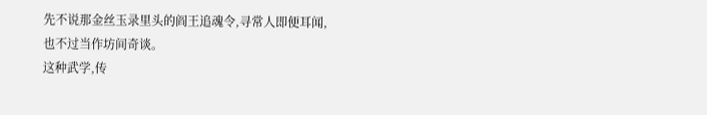先不说那金丝玉录里头的阎王追魂令,寻常人即便耳闻,也不过当作坊间奇谈。
这种武学,传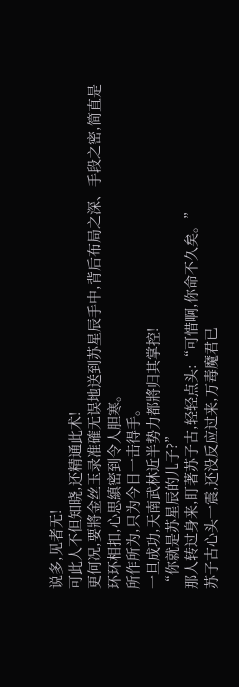说多,见者无!
可此人不但知晓,还精通此术!
更何况,要將金丝玉录准確无误地送到苏星辰手中,背后布局之深、手段之密,简直是环环相扣,心思縝密到令人胆寒。
所作所为,只为今日一击得手。
一旦成功,天南武林近半势力都將归其掌控!
“你就是苏星辰的儿子?”
那人转过身来,盯著苏子古,轻轻点头:“可惜啊,你命不久矣。”
苏子古心头一震,还没反应过来,万毒魔君已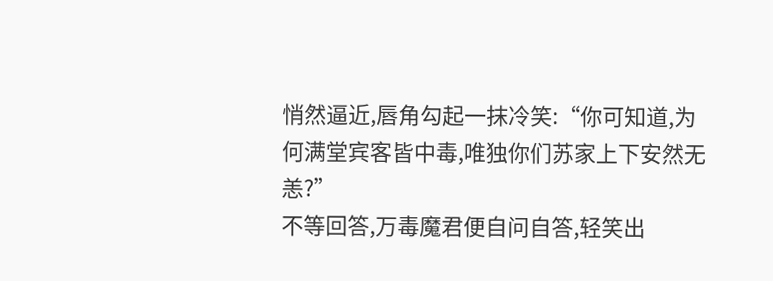悄然逼近,唇角勾起一抹冷笑:“你可知道,为何满堂宾客皆中毒,唯独你们苏家上下安然无恙?”
不等回答,万毒魔君便自问自答,轻笑出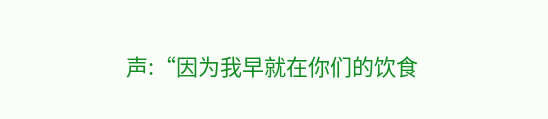声:“因为我早就在你们的饮食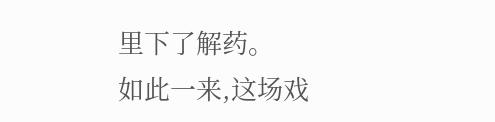里下了解药。
如此一来,这场戏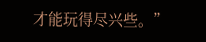才能玩得尽兴些。”